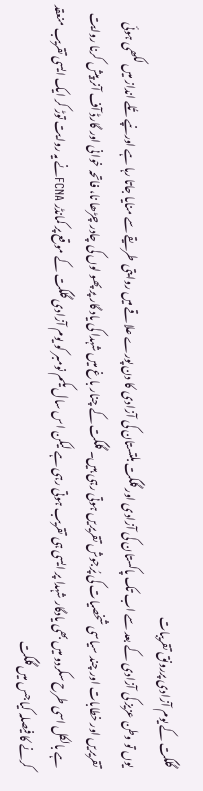گلگت کے یوم آزادی پررونق تقریبات
یوں تو وطن عزیز کی آزادی کے بعد سے اب تک پاکستان کی آزادی اور گلگت بلتستان کی آزادی کا دن پورے علاقے میں روایتی طریقے سے منایا جاتا رہا ہے اورنپے تُلے انداز میں لکھی ہوئی تقریریں اور خطابات اور چند سیاسی شخصیات کی پُرجوش تقریریں ہوتی رہی ہیں۔ گلگت کے چنار باغ میں شہدا کی یاد گار پر پھو لوں کی چادر چڑھا نا، فاتحہ خوانی اور گارڈ آف آنر پیش کرنا روایت ہے بالکل اسی طرح سکردو میں بھی یادگار شہدا پر ایسی ہی تقریب ہوتی رہی ہے لیکن اس سال یکم نومبر کو یوم آزادی گلگت کے موقع پر کمانڈر FCNAنے یہ روایت توڑ کر ایک ایسی تقریب منعقد کرنے کا فیصلہ کیا جس میں گلگت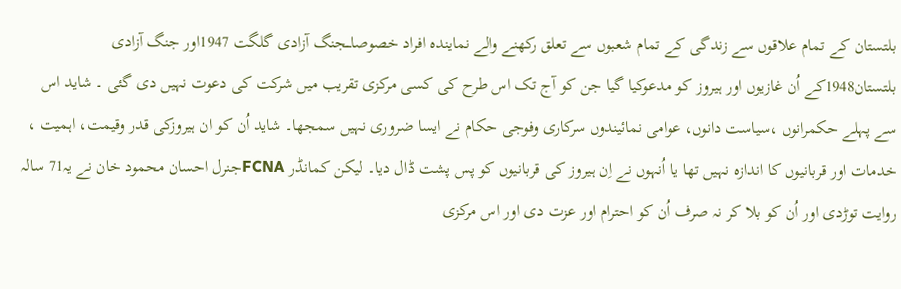بلتستان کے تمام علاقوں سے زندگی کے تمام شعبوں سے تعلق رکھنے والے نمایندہ افراد خصوصاـــجنگ آزادی گلگت 1947اور جنگ آزادی بلتستان1948کے اُن غازیوں اور ہیروز کو مدعوکیا گیا جن کو آج تک اس طرح کی کسی مرکزی تقریب میں شرکت کی دعوت نہیں دی گئی ۔ شاید اس سے پہلے حکمرانوں ،سیاست دانوں، عوامی نمائیندوں سرکاری وفوجی حکام نے ایسا ضروری نہیں سمجھا۔ شاید اُن کو ان ہیروزکی قدر وقیمت، اہمیت ، خدمات اور قربانیوں کا اندازہ نہیں تھا یا اُنہوں نے اِن ہیروز کی قربانیوں کو پس پشت ڈال دیا۔ لیکن کمانڈر FCNAجنرل احسان محمود خان نے یہ71 سالہ روایت توڑدی اور اُن کو بلا کر نہ صرف اُن کو احترام اور عزت دی اور اس مرکزی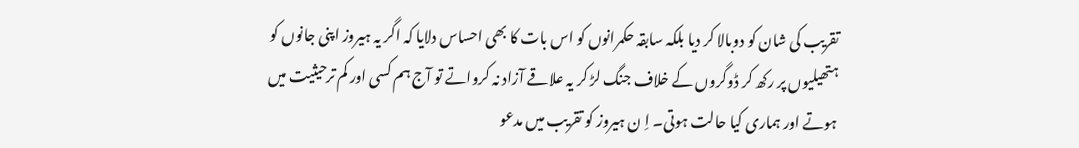تقریب کی شان کو دوبالا کر دیا بلکہ سابقہ حکمرانوں کو اس بات کا بھی احساس دلایا کہ اگر یہ ہیروز اپنی جانوں کو ہتھیلیوں پر رکھ کر ڈوگروں کے خلاف جنگ لڑ کر یہ علاقے آزاد نہ کرواتے تو آج ہم کسی اور کم ترحیثیت میں ہوتے اور ہماری کیا حالت ہوتی۔ اِ ن ہیروز کو تقریب میں مدعو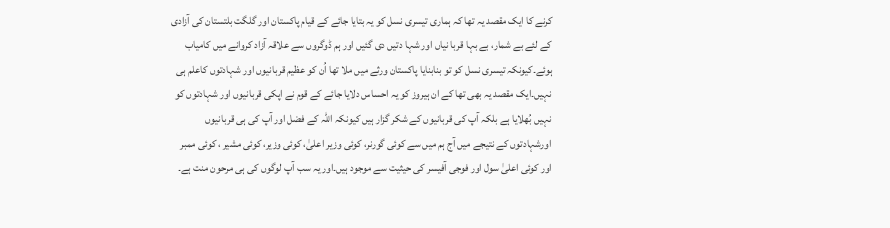کرنے کا ایک مقصد یہ تھا کہ ہماری تیسری نسل کو یہ بتایا جائے کے قیام پاکستان اور گلگت بلتستان کی آزادی کے لئے بے شمار، بے بہا قربا نیاں اور شہا دتیں دی گئیں اور ہم ڈوگروں سے علاقہ آزاد کروانے میں کامیاب ہوئے۔کیونکہ تیسری نسل کو تو بنابنایا پاکستان ورثے میں ملا تھا اُن کو عظیم قربانیوں اور شہادتوں کاعلم ہی نہیں۔ایک مقصد یہ بھی تھا کے ان ہیروز کو یہ احساس دلایا جائے کے قوم نے اپکی قربانیوں اور شہادتوں کو نہیں بُھلایا ہے بلکہ آپ کی قربانیوں کے شکر گزار ہیں کیونکہ اللہ کے فضل اور آپ کی ہی قربانیوں اورشہادتوں کے نتیجے میں آج ہم میں سے کوئی گورنر، کوئی وزیر اعلیٰ، کوئی وزیر، کوئی مشیر ، کوئی ممبر اور کوئی اعلیٰ سول اور فوجی آفیسر کی حیثیت سے موجود ہیں۔اور یہ سب آپ لوگوں کی ہی مرحون منت ہے۔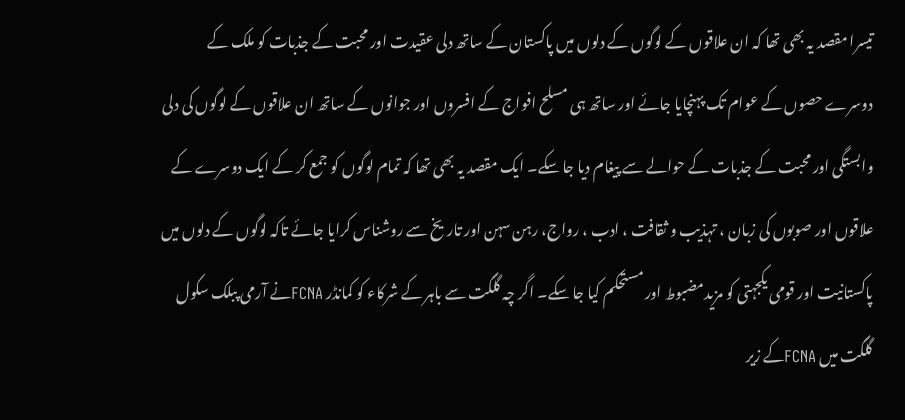تیسرا مقصد یہ بھی تھا کہ ان علاقوں کے لوگوں کے دلوں میں پاکستان کے ساتھ دلی عقیدت اور محبت کے جذبات کو ملک کے دوسرے حصوں کے عوام تک پہنچایا جائے اور ساتھ ہی مسلح افواج کے افسروں اور جوانوں کے ساتھ ان علاقوں کے لوگوں کی دلی وابستگی اور محبت کے جذبات کے حوالے سے پیغام دیا جا سکے۔ ایک مقصد یہ بھی تھا کہ تمام لوگوں کو جمع کر کے ایک دوسرے کے علاقوں اور صوبوں کی زبان ، تہذیب و ثقافت ، ادب ، رواج، رہن سہن اور تاریخ سے روشناس کرایا جائے تاکہ لوگوں کے دلوں میں پاکستانیت اور قومی یکجہتی کو مزیدمضبوط اور مستحکم کیا جا سکے۔ اگر چہ گلگت سے باہر کے شرکاء کو کمانڈر FCNAنے آرمی پبلک سکول گلگت میں FCNAکے زیر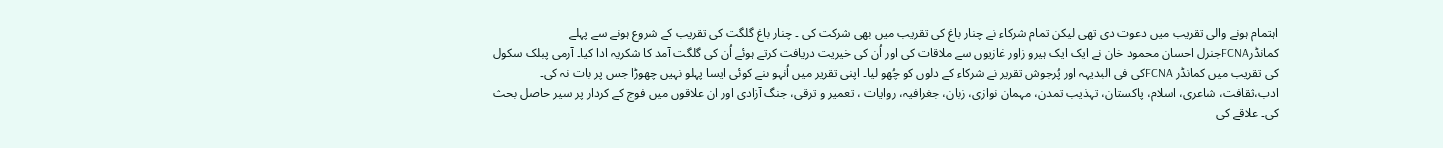اہتمام ہونے والی تقریب میں دعوت دی تھی لیکن تمام شرکاء نے چنار باغ کی تقریب میں بھی شرکت کی ۔ چنار باغ گلگت کی تقریب کے شروع ہونے سے پہلے کمانڈرFCNAجنرل احسان محمود خان نے ایک ایک ہیرو زاور غازیوں سے ملاقات کی اور اُن کی خیریت دریافت کرتے ہوئے اُن کی گلگت آمد کا شکریہ ادا کیا۔ آرمی پبلک سکول کی تقریب میں کمانڈر FCNAکی فی البدیہہ اور پُرجوش تقریر نے شرکاء کے دلوں کو چُھو لیا۔ اپنی تقریر میں اُنہو ںنے کوئی ایسا پہلو نہیں چھوڑا جس پر بات نہ کی۔ ادب،ثقافت، شاعری، اسلام، پاکستان، تہذیب تمدن، مہمان نوازی، زبان، جغرافیہ، روایات ، تعمیر و ترقی، جنگ آزادی اور ان علاقوں میں فوج کے کردار پر سیر حاصل بحث کی۔ علاقے کی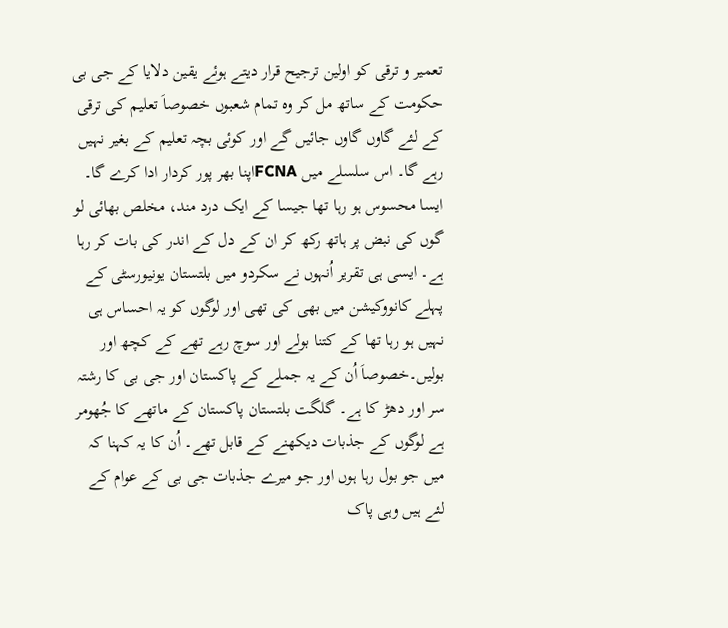تعمیر و ترقی کو اولین ترجیح قرار دیتے ہوئے یقین دلایا کے جی بی حکومت کے ساتھ مل کر وہ تمام شعبوں خصوصاَ تعلیم کی ترقی کے لئے گاوں گاوں جائیں گے اور کوئی بچہ تعلیم کے بغیر نہیں رہے گا۔ اس سلسلے میں FCNAاپنا بھر پور کردار ادا کرے گا۔ ایسا محسوس ہو رہا تھا جیسا کے ایک درد مند، مخلص بھائی لو گوں کی نبض پر ہاتھ رکھ کر ان کے دل کے اندر کی بات کر رہا ہے۔ ایسی ہی تقریر اُنہوں نے سکردو میں بلتستان یونیورسٹی کے پہلے کانووکیشن میں بھی کی تھی اور لوگوں کو یہ احساس ہی نہیں ہو رہا تھا کے کتنا بولے اور سوچ رہے تھے کے کچھ اور بولیں۔خصوصاَ اُن کے یہ جملے کے پاکستان اور جی بی کا رشتہ سر اور دھڑ کا ہے۔ گلگت بلتستان پاکستان کے ماتھے کا جُھومر ہے لوگوں کے جذبات دیکھنے کے قابل تھے۔ اُن کا یہ کہنا کہ میں جو بول رہا ہوں اور جو میرے جذبات جی بی کے عوام کے لئے ہیں وہی پاک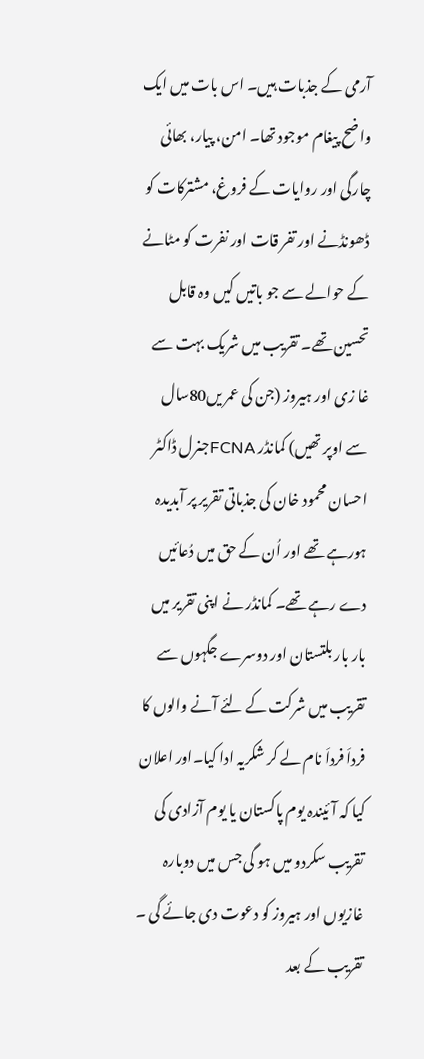آرمی کے جذبات ہیں۔ اس بات میں ایک واضح پیغام موجود تھا۔ امن، پیار، بھائی چارگی اور روایات کے فروغ، مشترکات کو ڈھونڈنے اور تفر قات اور نفرت کو مٹانے کے حوالے سے جو باتیں کیں وہ قابل تحسین تھے۔ تقریب میں شریک بہت سے غا زی اور ہیروز (جن کی عمر یں80سال سے اوپر تھیں) کمانڈر FCNAجنرل ڈاکٹر احسان محمود خان کی جذباتی تقریر پر آبدیدہ ہورہے تھے اور اُن کے حق میں دُعائیں دے رہے تھے۔ کمانڈر نے اپنی تقریر میں بار بار بلتستان اور دوسرے جگہوں سے تقریب میں شرکت کے لئے آنے والوں کا فرداَ فرداَ نام لے کر شکریہ ادا کیا۔اور اعلان کیا کہ آئیندہ یوم پاکستان یا یوم آزادی کی تقریب سکردو میں ہو گی جس میں دوبارہ غازیوں اور ہیروز کو دعوت دی جائے گی ۔ تقریب کے بعد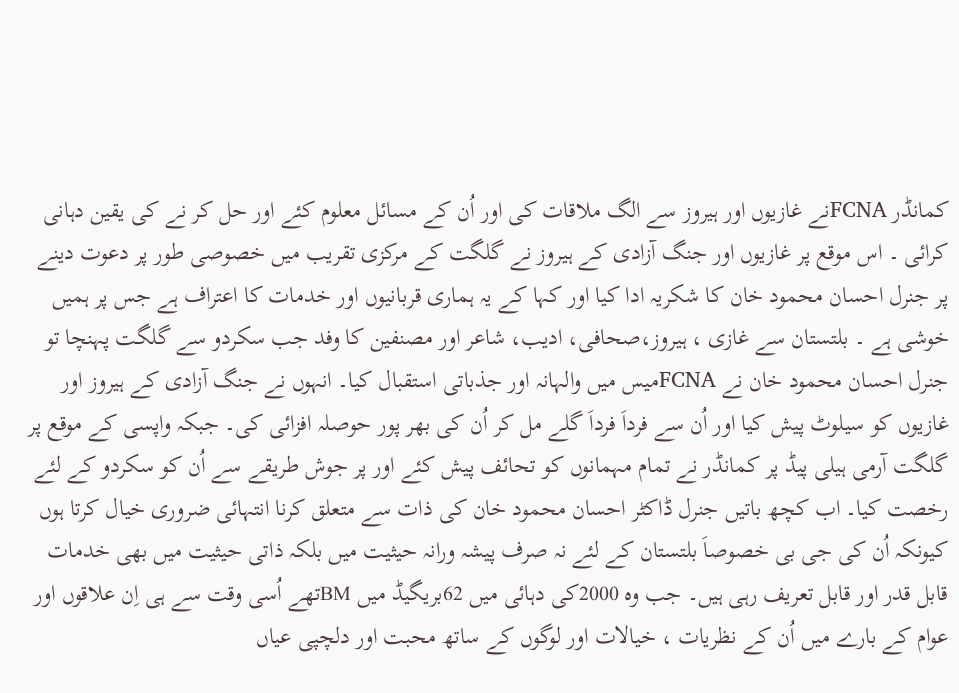کمانڈر FCNAنے غازیوں اور ہیروز سے الگ ملاقات کی اور اُن کے مسائل معلوم کئے اور حل کر نے کی یقین دہانی کرائی ۔ اس موقع پر غازیوں اور جنگ آزادی کے ہیروز نے گلگت کے مرکزی تقریب میں خصوصی طور پر دعوت دینے پر جنرل احسان محمود خان کا شکریہ ادا کیا اور کہا کے یہ ہماری قربانیوں اور خدمات کا اعتراف ہے جس پر ہمیں خوشی ہے ۔ بلتستان سے غازی ، ہیروز،صحافی، ادیب، شاعر اور مصنفین کا وفد جب سکردو سے گلگت پہنچا تو جنرل احسان محمود خان نے FCNAمیس میں والہانہ اور جذباتی استقبال کیا۔ انہوں نے جنگ آزادی کے ہیروز اور غازیوں کو سیلوٹ پیش کیا اور اُن سے فرداَ فرداَ گلے مل کر اُن کی بھر پور حوصلہ افزائی کی۔ جبکہ واپسی کے موقع پر گلگت آرمی ہیلی پیڈ پر کمانڈر نے تمام مہمانوں کو تحائف پیش کئے اور پر جوش طریقے سے اُن کو سکردو کے لئے رخصت کیا۔ اب کچھ باتیں جنرل ڈاکٹر احسان محمود خان کی ذات سے متعلق کرنا انتہائی ضروری خیال کرتا ہوں کیونکہ اُن کی جی بی خصوصاَ بلتستان کے لئے نہ صرف پیشہ ورانہ حیثیت میں بلکہ ذاتی حیثیت میں بھی خدمات قابل قدر اور قابل تعریف رہی ہیں۔ جب وہ 2000کی دہائی میں 62بریگیڈ میں BMتھے اُسی وقت سے ہی اِن علاقوں اور عوام کے بارے میں اُن کے نظریات ، خیالات اور لوگوں کے ساتھ محبت اور دلچپی عیاں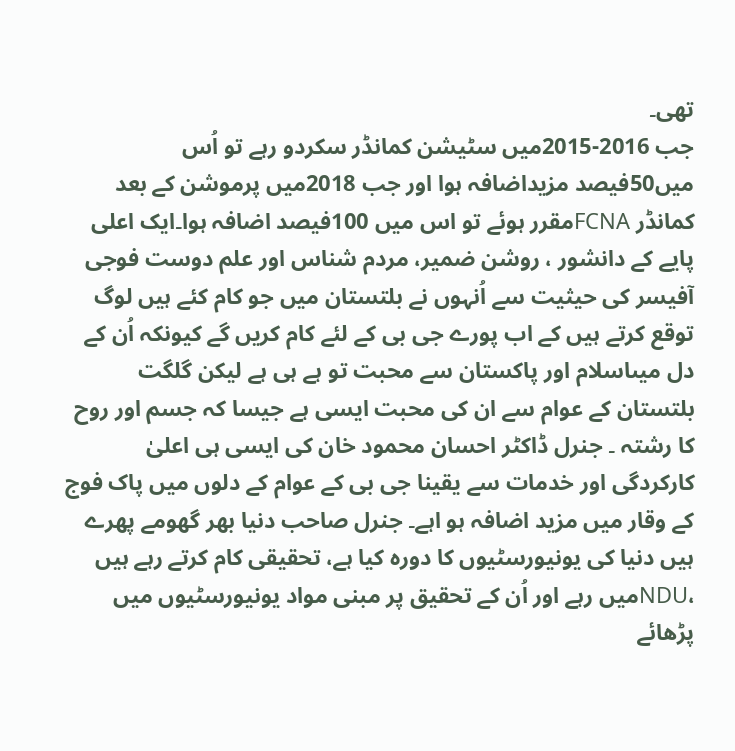تھی۔
جب 2016-2015میں سٹیشن کمانڈر سکردو رہے تو اُس میں50فیصد مزیداضافہ ہوا اور جب 2018میں پرموشن کے بعد کمانڈر FCNAمقرر ہوئے تو اس میں 100فیصد اضافہ ہوا۔ایک اعلی پایے کے دانشور ، روشن ضمیر، مردم شناس اور علم دوست فوجی آفیسر کی حیثیت سے اُنہوں نے بلتستان میں جو کام کئے ہیں لوگ توقع کرتے ہیں کے اب پورے جی بی کے لئے کام کریں گے کیونکہ اُن کے دل میںاسلام اور پاکستان سے محبت تو ہے ہی ہے لیکن گلگت بلتستان کے عوام سے ان کی محبت ایسی ہے جیسا کہ جسم اور روح کا رشتہ ۔ جنرل ڈاکٹر احسان محمود خان کی ایسی ہی اعلیٰ کارکردگی اور خدمات سے یقینا جی بی کے عوام کے دلوں میں پاک فوج کے وقار میں مزید اضافہ ہو اہے۔ جنرل صاحب دنیا بھر گھومے پھرے ہیں دنیا کی یونیورسٹیوں کا دورہ کیا ہے، تحقیقی کام کرتے رہے ہیں ،NDUمیں رہے اور اُن کے تحقیق پر مبنی مواد یونیورسٹیوں میں پڑھائے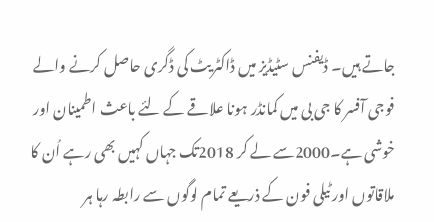جاتے ہیں۔ ڈیفنس سٹیڈیز میں ڈاکٹریٹ کی ڈگری حاصل کرنے والے فوجی آفسر کا جی بی میں کمانڈر ہونا علاقے کے لئے باعث اطمینان اور خوشی ہے۔2000سے لے کر 2018تک جہاں کہیں بھی رہے اُن کا ملاقاتوں اور ٹیلی فون کے ذریعے تمام لوگوں سے رابطہ رہا ہر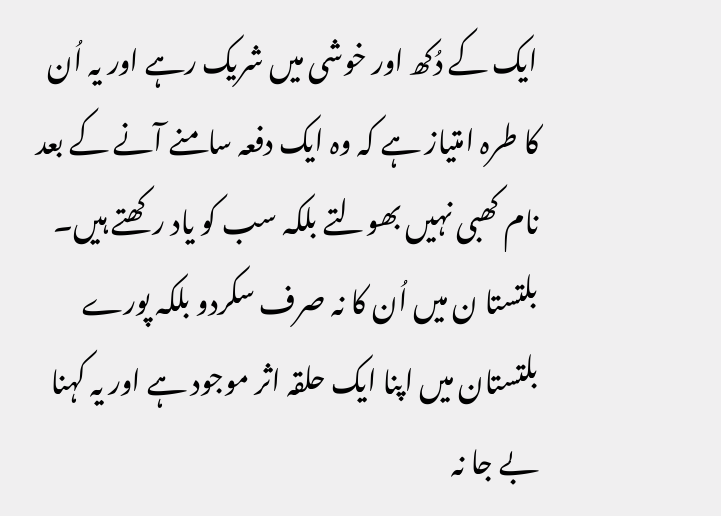ایک کے دُکھ اور خوشی میں شریک رہے اور یہ اُن کا طرہ امتیاز ہے کہ وہ ایک دفعہ سامنے آنے کے بعد نام کھبی نہیں بھولتے بلکہ سب کو یاد رکھتے ہیں۔ بلتستا ن میں اُن کا نہ صرف سکردو بلکہ پورے بلتستان میں اپنا ایک حلقہ اثر موجود ہے اور یہ کہنا بے جا نہ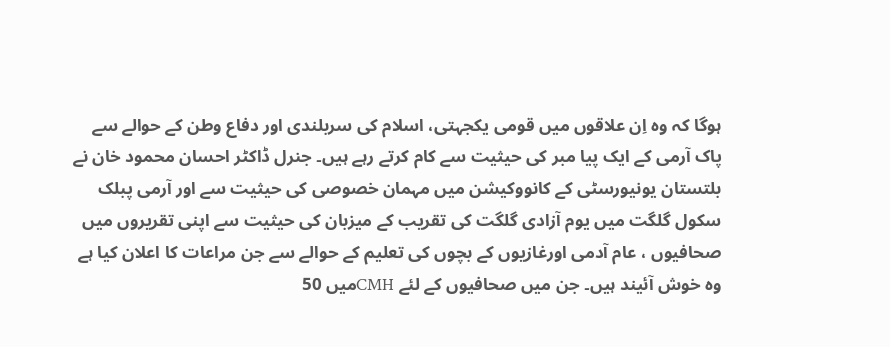ہوگا کہ وہ اِن علاقوں میں قومی یکجہتی، اسلام کی سربلندی اور دفاع وطن کے حوالے سے پاک آرمی کے ایک پیا مبر کی حیثیت سے کام کرتے رہے ہیں۔ جنرل ڈاکٹر احسان محمود خان نے بلتستان یونیورسٹی کے کانووکیشن میں مہمان خصوصی کی حیثیت سے اور آرمی پبلک سکول گلگت میں یوم آزادی گلگت کی تقریب کے میزبان کی حیثیت سے اپنی تقریروں میں صحافیوں ، عام آدمی اورغازیوں کے بچوں کی تعلیم کے حوالے سے جن مراعات کا اعلان کیا ہے وہ خوش آئیند ہیں۔ جن میں صحافیوں کے لئے CMHمیں 50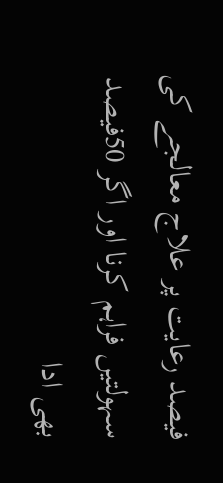فیصد رعایت پر علاج معالجے کی سہولتیں فراہم کرنا اور اگر 50فیصد بھی ادا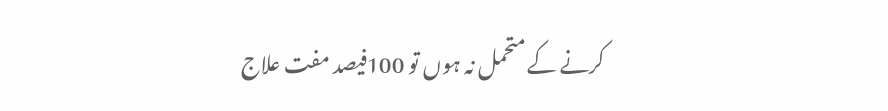کرنے کے متحمل نہ ہوں تو 100فیصد مفت علاج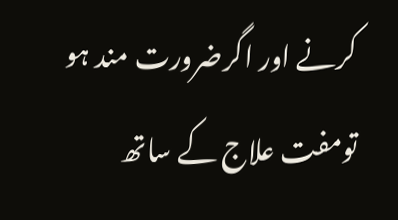کرنے اور اگرضرورت مند ہو تومفت علاج کے ساتھ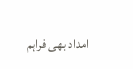امداد بھی فراہم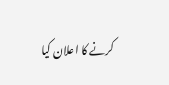کرنے کا اعلان کیا